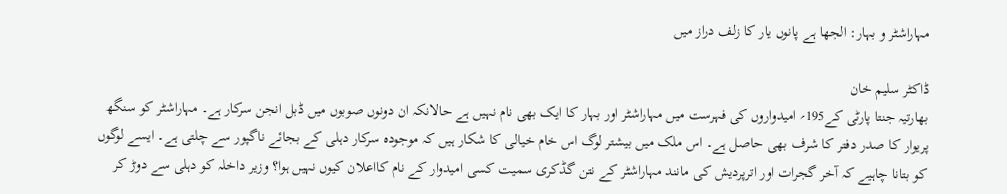مہاراشٹر و بہار: الجھا ہے پانوں یار کا زلف دراز میں

ڈاکٹر سلیم خان
بھارتیہ جنتا پارٹی کے195؍ امیدواروں کی فہرست میں مہاراشٹر اور بہار کا ایک بھی نام نہیں ہے حالانکہ ان دونوں صوبوں میں ڈبل انجن سرکار ہے۔ مہاراشٹر کو سنگھ پریوار کا صدر دفتر کا شرف بھی حاصل ہے۔ اس ملک میں بیشتر لوگ اس خام خیالی کا شکار ہیں کہ موجودہ سرکار دہلی کے بجائے ناگپور سے چلتی ہے۔ ایسے لوگوں کو بتانا چاہیے کہ آخر گجرات اور اترپردیش کی مانند مہاراشٹر کے نتن گڈکری سمیت کسی امیدوار کے نام کااعلان کیوں نہیں ہوا؟ وزیر داخلہ کو دہلی سے دوڑ کر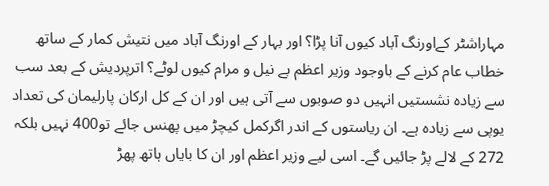مہاراشٹر کےاورنگ آباد کیوں آنا پڑا؟ اور بہار کے اورنگ آباد میں نتیش کمار کے ساتھ خطاب عام کرنے کے باوجود وزیر اعظم بے نیل و مرام کیوں لوٹے؟ اترپردیش کے بعد سب سے زیادہ نشستیں انہیں دو صوبوں سے آتی ہیں اور ان کے کل ارکان پارلیمان کی تعداد یوپی سے زیادہ ہے۔ ان ریاستوں کے اندر اگرکمل کیچڑ میں پھنس جائے تو400 نہیں بلکہ 272 کے لالے پڑ جائیں گے۔ اسی لیے وزیر اعظم اور ان کا بایاں ہاتھ پھڑ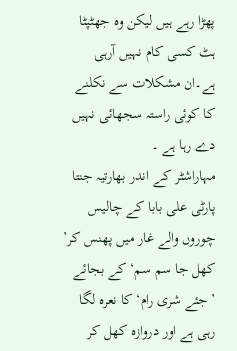پھڑا رہے ہیں لیکن وہ جھٹپٹا ہٹ کسی کام نہیں آرہی ہے۔ان مشکلات سے نکلنے کا کوئی راستہ سجھائی نہیں دے رہا ہے ۔
مہاراشٹر کے اندر بھارتیہ جنتا پارٹی علی بابا کے چالیس چوروں والے غار میں پھنس کر’ کھل جا سم سم‘ کے بجائے ’جئے شری رام‘ کا نعرہ لگا رہی ہے اور دروازہ کھل کر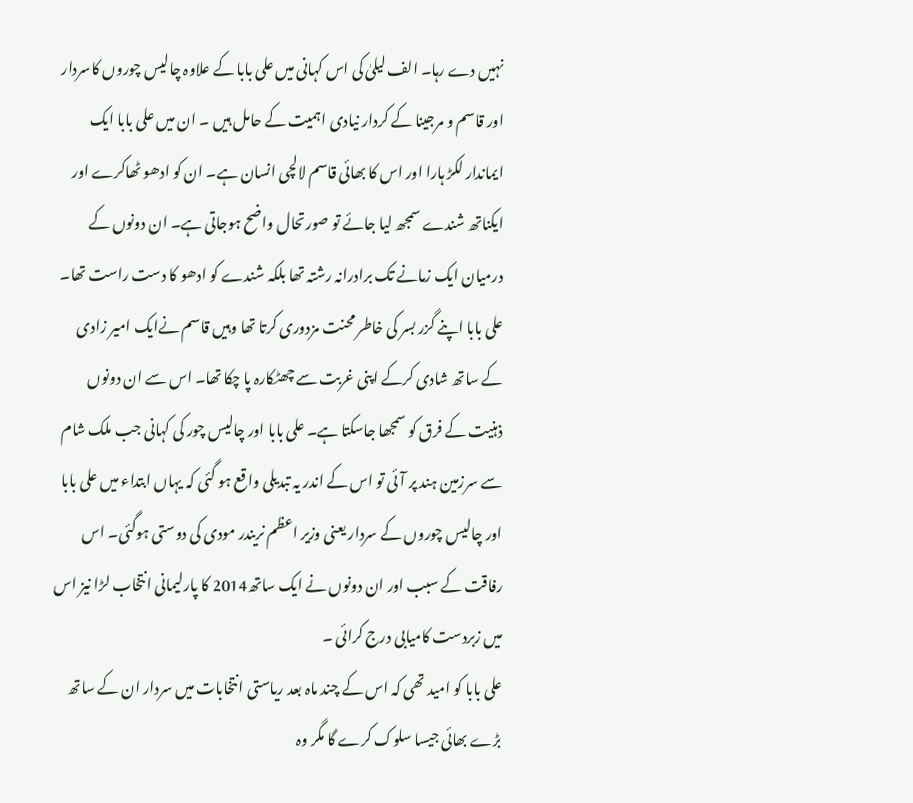نہیں دے رہا۔ الف لیلیٰ کی اس کہانی میں علی بابا کے علاوہ چالیس چوروں کاسردار اور قاسم و مرجینا کے کردار نیادی اہمیت کے حامل ہیں ۔ ان میں علی بابا ایک ایماندار لکڑ ہارا اور اس کا بھائی قاسم لالچی انسان ہے۔ ان کو ادھو ٹھاکرے اور ایکناتھ شندے سمجھ لیا جائے تو صورتحال واضح ہوجاتی ہے۔ ان دونوں کے درمیان ایک زمانے تک برادرانہ رشتہ تھا بلکہ شندے کو ادھو کا دست راست تھا۔ علی بابا اپنے گزر بسر کی خاطر محنت مزدوری کرتا تھا وہیں قاسم نےایک امیر زادی کے ساتھ شادی کرکے اپنی غربت سے چھٹکارہ پا چکا تھا۔ اس سے ان دونوں ذہنیت کے فرق کو سمجھا جاسکتا ہے۔ علی بابا اور چالیس چور کی کہانی جب ملک شام سے سرزمین ہند پر آئی تو اس کے اندر یہ تبدیلی واقع ہو گئی کہ یہاں ابتداء میں علی بابا اور چالیس چوروں کے سردار یعنی وزیر اعظم نریندر مودی کی دوستی ہوگئی۔ اس رفاقت کے سبب اور ان دونوں نے ایک ساتھ2014 کا پارلیمانی انتخاب لڑا نیز اس میں زبردست کامیابی درج کرائی ۔
علی بابا کو امید تھی کہ اس کے چند ماہ بعد ریاستی انتخابات میں سردار ان کے ساتھ بڑے بھائی جیسا سلوک کرے گا مگر وہ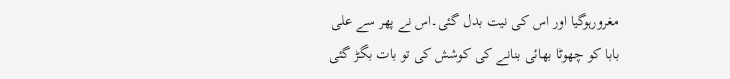مغرورہوگیا اور اس کی نیت بدل گئی۔اس نے پھر سے علی بابا کو چھوٹا بھائی بنانے کی کوشش کی تو بات بگڑ گئی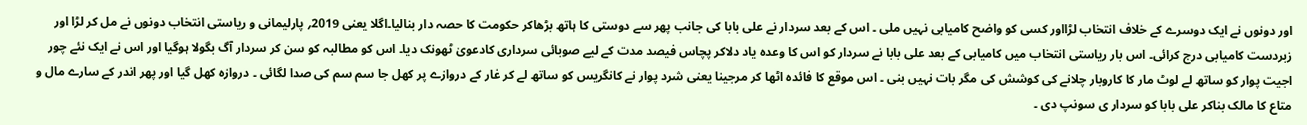اور دونوں نے ایک دوسرے کے خلاف انتخاب لڑااور کسی کو واضح کامیابی نہیں ملی ۔ اس کے بعد سردار نے علی بابا کی جانب پھر سے دوستی کا ہاتھ بڑھاکر حکومت کا حصہ دار بنالیا۔اگلا یعنی 2019؍ پارلیمانی و ریاستی انتخاب دونوں نے مل کر لڑا اور زبردست کامیابی درج کرائی۔ اس بار ریاستی انتخاب میں کامیابی کے بعد علی بابا نے سردار کو اس کا وعدہ یاد دلاکر پچاس فیصد مدت کے لیے صوبائی سرداری کادعویٰ ٹھونک دیا۔ اس کو مطالبہ کو سن کر سردار آگ بگولا ہوگیا اور اس نے ایک نئے چور اجیت پوار کو ساتھ لے لوٹ مار کا کاروبار چلانے کی کوشش کی مگر بات نہیں بنی ۔ اس موقع کا فائدہ اٹھا کر مرجینا یعنی شرد پوار نے کانگریس کو ساتھ لے کر غار کے دروازے پر کھل جا سم سم کی صدا لگائی ۔ دروازہ کھل گیا اور پھر اندر کے سارے مال و متاع کا مالک بناکر علی بابا کو سردار ی سونپ دی ۔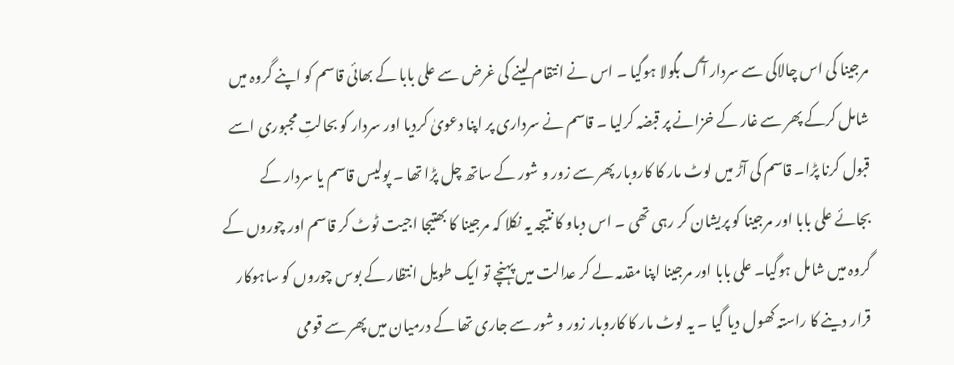مرجینا کی اس چالاکی سے سردار آگ بگولا ہوگیا ۔ اس نے انتقام لینے کی غرض سے علی بابا کے بھائی قاسم کو اپنے گروہ میں شامل کرکے پھر سے غار کے خزانے پر قبضہ کرلیا ۔ قاسم نے سرداری پر اپنا دعویٰ کردیا اور سردار کو بحالتِ مجبوری اسے قبول کرنا پڑا۔ قاسم کی آڑ میں لوٹ مار کا کاروبار پھر سے زور و شور کے ساتھ چل پڑا تھا ۔ پولیس قاسم یا سردار کے بجائے علی بابا اور مرجینا کو پریشان کر رہی تھی ۔ اس دباو کا نتیجہ یہ نکلا کہ مرجینا کا بھتیجا اجیت ٹوٹ کر قاسم اور چوروں کے گروہ میں شامل ہوگیا۔ علی بابا اور مرجینا اپنا مقدمہ لے کر عدالت میں پہنچے تو ایک طویل انتظار کے بوس چوروں کو ساہوکار قرار دینے کا راستہ کھول دیا گیا ۔ یہ لوٹ مار کا کاروبار زور و شور سے جاری تھا کے درمیان میں پھر سے قومی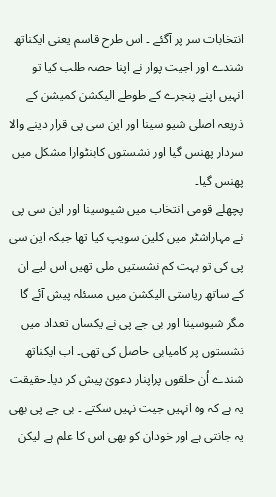انتخابات سر پر آگئے ۔ اس طرح قاسم یعنی ایکناتھ شندے اور اجیت پوار نے اپنا حصہ طلب کیا تو انہیں اپنے پنجرے کے طوطے الیکشن کمیشن کے ذریعہ اصلی شیو سینا اور این سی پی قرار دینے والا سردار پھنس گیا اور نشستوں کابنٹوارا مشکل میں پھنس گیا۔
پچھلے قومی انتخاب میں شیوسینا اور این سی پی نے مہاراشٹر میں کلین سویپ کیا تھا جبکہ این سی پی کی تو بہت کم نشستیں ملی تھیں اس لیے ان کے ساتھ ریاستی الیکشن میں مسئلہ پیش آئے گا مگر شیوسینا اور بی جے پی نے یکساں تعداد میں نشستوں پر کامیابی حاصل کی تھی۔ اب ایکناتھ شندے اُن حلقوں پراپنار دعویٰ پیش کر دیا۔حقیقت یہ ہے کہ وہ انہیں جیت نہیں سکتے ۔ بی جے پی بھی یہ جانتی ہے اور خودان کو بھی اس کا علم ہے لیکن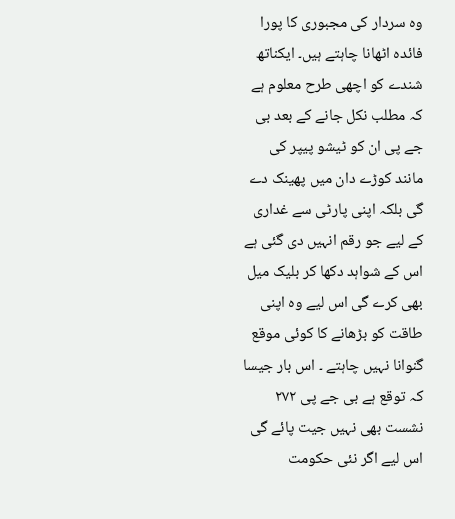وہ سردار کی مجبوری کا پورا فائدہ اٹھانا چاہتے ہیں۔ ایکناتھ شندے کو اچھی طرح معلوم ہے کہ مطلب نکل جانے کے بعد بی جے پی ان کو ٹیشو پیپر کی مانند کوڑے دان میں پھینک دے گی بلکہ اپنی پارٹی سے غداری کے لیے جو رقم انہیں دی گئی ہے اس کے شواہد دکھا کر بلیک میل بھی کرے گی اس لیے وہ اپنی طاقت کو بڑھانے کا کوئی موقع گنوانا نہیں چاہتے ۔ اس بار جیسا کہ توقع ہے بی جے پی ۲۷۲ نشست بھی نہیں جیت پائے گی اس لیے اگر نئی حکومت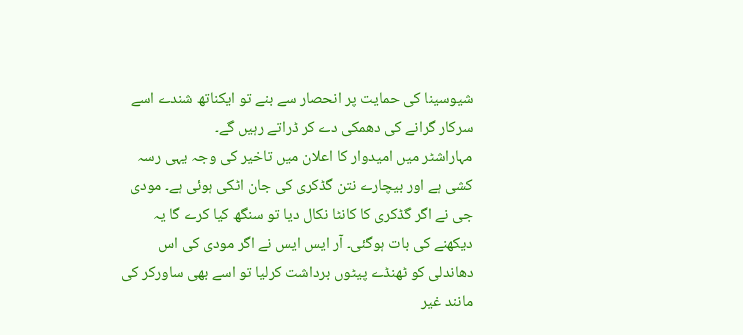شیوسینا کی حمایت پر انحصار سے بنے تو ایکناتھ شندے اسے سرکار گرانے کی دھمکی دے کر ڈراتے رہیں گے۔
مہاراشٹر میں امیدوار کا اعلان میں تاخیر کی وجہ یہی رسہ کشی ہے اور بیچارے نتن گڈکری کی جان اٹکی ہوئی ہے۔ مودی جی نے اگر گڈکری کا کانٹا نکال دیا تو سنگھ کیا کرے گا یہ دیکھنے کی بات ہوگئی۔ آر ایس ایس نے اگر مودی کی اس دھاندلی کو ٹھنڈے پیٹوں برداشت کرلیا تو اسے بھی ساورکر کی مانند غیر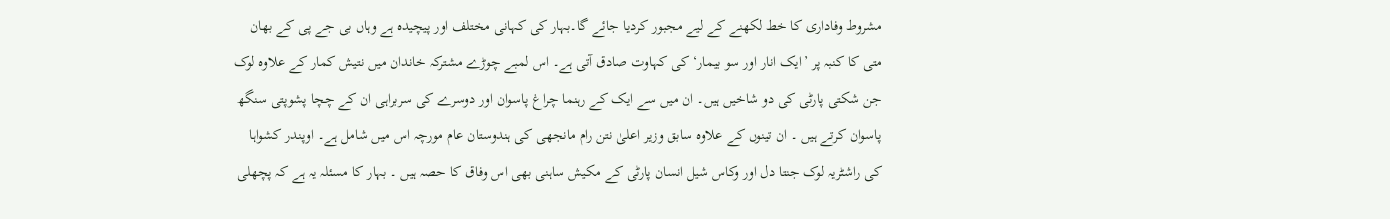مشروط وفاداری کا خط لکھنے کے لیے مجبور کردیا جائے گا۔بہار کی کہانی مختلف اور پیچیدہ ہے وہاں بی جے پی کے بھان متی کا کنبہ پر ’ایک انار اور سو بیمار‘ کی کہاوت صادق آتی ہے۔ اس لمبے چوڑے مشترکہ خاندان میں نتیش کمار کے علاوہ لوک جن شکتی پارٹی کی دو شاخیں ہیں۔ ان میں سے ایک کے رہنما چراغ پاسوان اور دوسرے کی سربراہی ان کے چچا پشوپتی سنگھ پاسوان کرتے ہیں ۔ ان تینوں کے علاوہ سابق وزیر اعلیٰ نتن رام مانجھی کی ہندوستان عام مورچہ اس میں شامل ہے۔ اوپندر کشواہا کی راشٹریہ لوک جنتا دل اور وکاس شیل انسان پارٹی کے مکیش ساہنی بھی اس وفاق کا حصہ ہیں ۔ بہار کا مسئلہ یہ ہے کہ پچھلی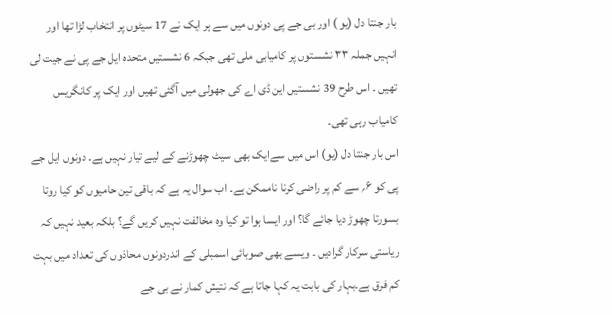بار جنتا دل (یو ) اور بی جے پی دونوں میں سے ہر ایک نے 17 سیٹوں پر انتخاب لڑا تھا اور انہیں جملہ ۳۳ نشستوں پر کامیابی ملی تھی جبکہ 6 نشستیں متحدہ ایل جے پی نے جیت لی تھیں ۔ اس طرح 39 نشستیں این ڈی اے کی جھولی میں آگئی تھیں اور ایک پر کانگریس کامیاب رہی تھی۔
اس بار جنتا دل (یو) اس میں سےایک بھی سیٹ چھوڑنے کے لیے تیار نہیں ہے۔ دونوں ایل جے پی کو ۶؍ سے کم پر راضی کرنا ناممکن ہے۔ اب سوال یہ ہے کہ باقی تین حامیوں کو کیا روتا بسورتا چھوڑ دیا جائے گا؟ اور ایسا ہوا تو کیا وہ مخالفت نہیں کریں گے؟ بلکہ بعید نہیں کہ ریاستی سرکار گرادیں ۔ ویسے بھی صوبائی اسمبلی کے اندردونوں محاذوں کی تعداد میں بہت کم فرق ہے۔بہار کی بابت یہ کہا جاتا ہے کہ نتیش کمار نے بی جے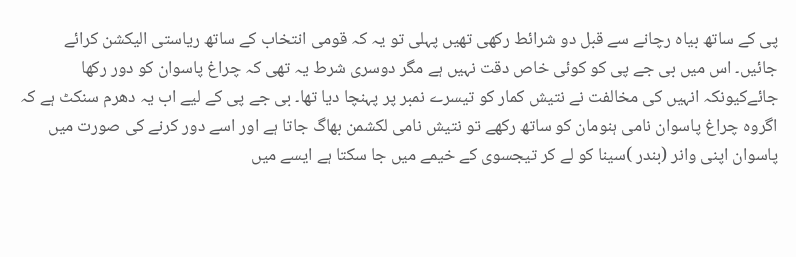پی کے ساتھ بیاہ رچانے سے قبل دو شرائط رکھی تھیں پہلی تو یہ کہ قومی انتخاب کے ساتھ ریاستی الیکشن کرائے جائیں۔ اس میں بی جے پی کو کوئی خاص دقت نہیں ہے مگر دوسری شرط یہ تھی کہ چراغ پاسوان کو دور رکھا جائےکیونکہ انہیں کی مخالفت نے نتیش کمار کو تیسرے نمبر پر پہنچا دیا تھا۔ بی جے پی کے لیے اب یہ دھرم سنکٹ ہے کہ اگروہ چراغ پاسوان نامی ہنومان کو ساتھ رکھے تو نتیش نامی لکشمن بھاگ جاتا ہے اور اسے دور کرنے کی صورت میں پاسوان اپنی وانر (بندر )سینا کو لے کر تیجسوی کے خیمے میں جا سکتا ہے ایسے میں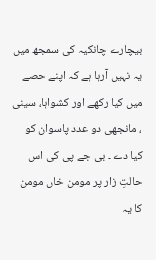بیچارے چانکیہ کی سمجھ میں یہ نہیں آرہا ہے کہ اپنے حصے میں کیا رکھے اور کشواہا، سینی ، مانجھی دو عدد پاسوان کو کیا دے ۔ بی جے پی کی اس حالتِ زار پر مومن خاں مومن کا یہ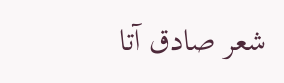شعر صادق آتا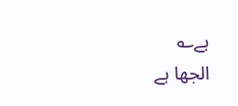ہے؎
الجھا ہے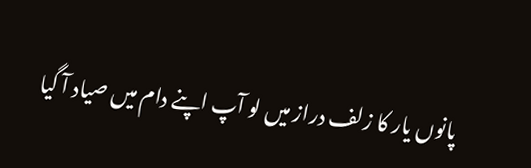پانوں یار کا زلف دراز میں لو آپ اپنے دام میں صیاد آ گیا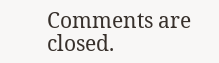Comments are closed.